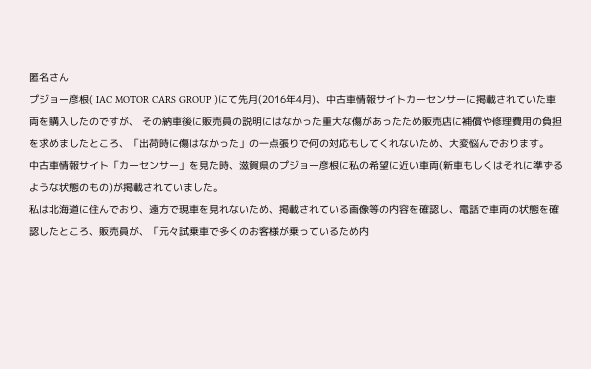匿名さん
プジョー彦根( IAC MOTOR CARS GROUP )にて先月(2016年4月)、中古車情報サイトカーセンサーに掲載されていた車両を購入したのですが、 その納車後に販売員の説明にはなかった重大な傷があったため販売店に補償や修理費用の負担を求めましたところ、「出荷時に傷はなかった」の一点張りで何の対応もしてくれないため、大変悩んでおります。
中古車情報サイト「カーセンサー」を見た時、滋賀県のプジョー彦根に私の希望に近い車両(新車もしくはそれに準ずるような状態のもの)が掲載されていました。
私は北海道に住んでおり、遠方で現車を見れないため、掲載されている画像等の内容を確認し、電話で車両の状態を確認したところ、販売員が、「元々試乗車で多くのお客様が乗っているため内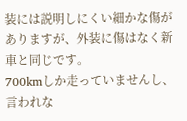装には説明しにくい細かな傷がありますが、外装に傷はなく新車と同じです。
700kmしか走っていませんし、言われな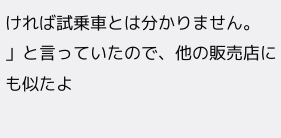ければ試乗車とは分かりません。
」と言っていたので、他の販売店にも似たよ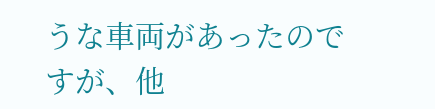うな車両があったのですが、他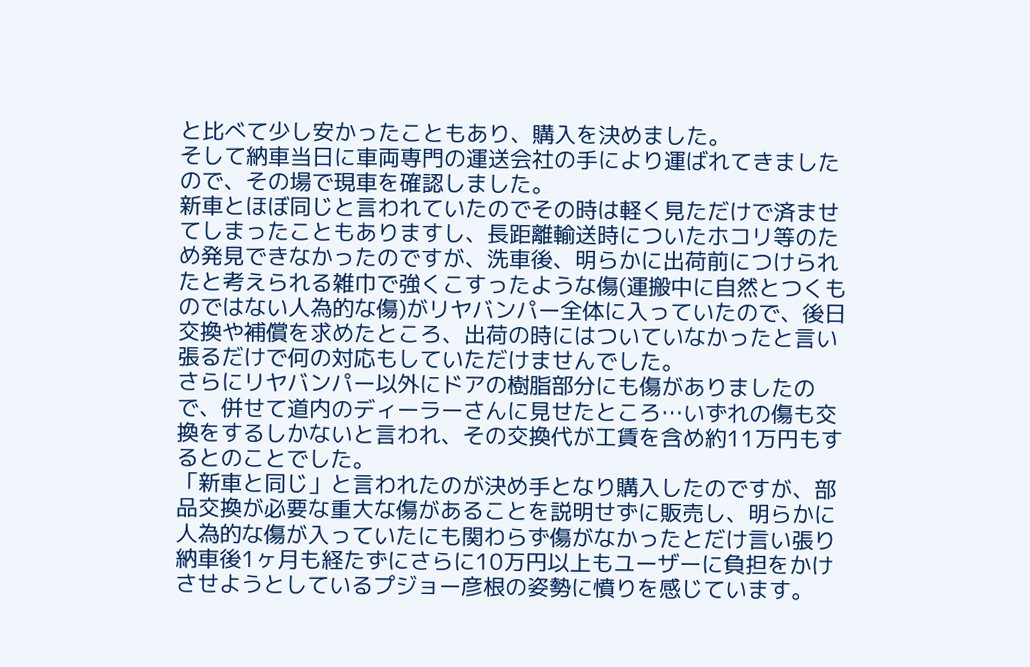と比べて少し安かったこともあり、購入を決めました。
そして納車当日に車両専門の運送会社の手により運ばれてきましたので、その場で現車を確認しました。
新車とほぼ同じと言われていたのでその時は軽く見ただけで済ませてしまったこともありますし、長距離輸送時についたホコリ等のため発見できなかったのですが、洗車後、明らかに出荷前につけられたと考えられる雑巾で強くこすったような傷(運搬中に自然とつくものではない人為的な傷)がリヤバンパー全体に入っていたので、後日交換や補償を求めたところ、出荷の時にはついていなかったと言い張るだけで何の対応もしていただけませんでした。
さらにリヤバンパー以外にドアの樹脂部分にも傷がありましたので、併せて道内のディーラーさんに見せたところ…いずれの傷も交換をするしかないと言われ、その交換代が工賃を含め約11万円もするとのことでした。
「新車と同じ」と言われたのが決め手となり購入したのですが、部品交換が必要な重大な傷があることを説明せずに販売し、明らかに人為的な傷が入っていたにも関わらず傷がなかったとだけ言い張り納車後1ヶ月も経たずにさらに10万円以上もユーザーに負担をかけさせようとしているプジョー彦根の姿勢に憤りを感じています。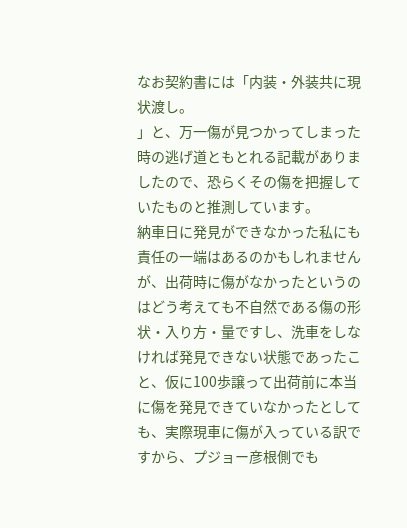なお契約書には「内装・外装共に現状渡し。
」と、万一傷が見つかってしまった時の逃げ道ともとれる記載がありましたので、恐らくその傷を把握していたものと推測しています。
納車日に発見ができなかった私にも責任の一端はあるのかもしれませんが、出荷時に傷がなかったというのはどう考えても不自然である傷の形状・入り方・量ですし、洗車をしなければ発見できない状態であったこと、仮に100歩譲って出荷前に本当に傷を発見できていなかったとしても、実際現車に傷が入っている訳ですから、プジョー彦根側でも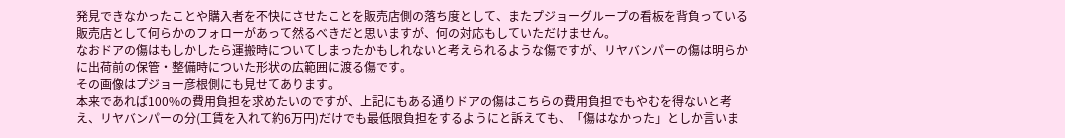発見できなかったことや購入者を不快にさせたことを販売店側の落ち度として、またプジョーグループの看板を背負っている販売店として何らかのフォローがあって然るべきだと思いますが、何の対応もしていただけません。
なおドアの傷はもしかしたら運搬時についてしまったかもしれないと考えられるような傷ですが、リヤバンパーの傷は明らかに出荷前の保管・整備時についた形状の広範囲に渡る傷です。
その画像はプジョー彦根側にも見せてあります。
本来であれば100%の費用負担を求めたいのですが、上記にもある通りドアの傷はこちらの費用負担でもやむを得ないと考え、リヤバンパーの分(工賃を入れて約6万円)だけでも最低限負担をするようにと訴えても、「傷はなかった」としか言いま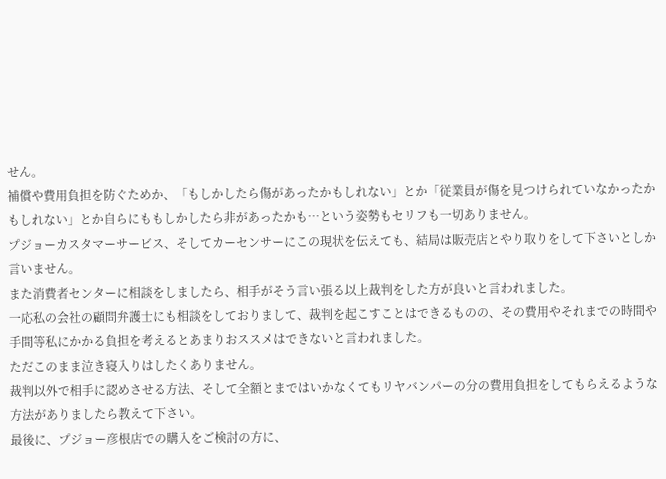せん。
補償や費用負担を防ぐためか、「もしかしたら傷があったかもしれない」とか「従業員が傷を見つけられていなかったかもしれない」とか自らにももしかしたら非があったかも…という姿勢もセリフも一切ありません。
プジョーカスタマーサービス、そしてカーセンサーにこの現状を伝えても、結局は販売店とやり取りをして下さいとしか言いません。
また消費者センターに相談をしましたら、相手がそう言い張る以上裁判をした方が良いと言われました。
一応私の会社の顧問弁護士にも相談をしておりまして、裁判を起こすことはできるものの、その費用やそれまでの時間や手間等私にかかる負担を考えるとあまりおススメはできないと言われました。
ただこのまま泣き寝入りはしたくありません。
裁判以外で相手に認めさせる方法、そして全額とまではいかなくてもリヤバンパーの分の費用負担をしてもらえるような方法がありましたら教えて下さい。
最後に、プジョー彦根店での購入をご検討の方に、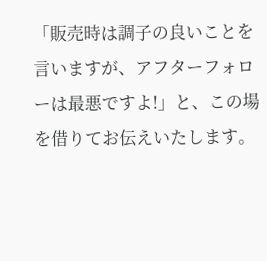「販売時は調子の良いことを言いますが、アフターフォローは最悪ですよ!」と、この場を借りてお伝えいたします。